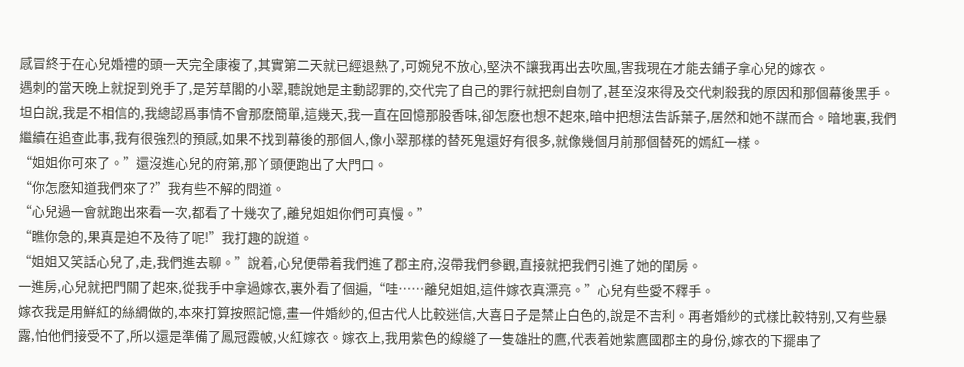感冒終于在心兒婚禮的頭一天完全康複了,其實第二天就已經退熱了,可婉兒不放心,堅決不讓我再出去吹風,害我現在才能去鋪子拿心兒的嫁衣。
遇刺的當天晚上就捉到兇手了,是芳草閣的小翠,聽說她是主動認罪的,交代完了自己的罪行就把劍自刎了,甚至沒來得及交代刺殺我的原因和那個幕後黑手。坦白說,我是不相信的,我總認爲事情不會那麽簡單,這幾天,我一直在回憶那股香味,卻怎麽也想不起來,暗中把想法告訴葉子,居然和她不謀而合。暗地裏,我們繼續在追查此事,我有很強烈的預感,如果不找到幕後的那個人,像小翠那樣的替死鬼還好有很多,就像幾個月前那個替死的嫣紅一樣。
“姐姐你可來了。”還沒進心兒的府第,那丫頭便跑出了大門口。
“你怎麽知道我們來了?”我有些不解的問道。
“心兒過一會就跑出來看一次,都看了十幾次了,離兒姐姐你們可真慢。”
“瞧你急的,果真是迫不及待了呢!”我打趣的說道。
“姐姐又笑話心兒了,走,我們進去聊。”說着,心兒便帶着我們進了郡主府,沒帶我們參觀,直接就把我們引進了她的閨房。
一進房,心兒就把門關了起來,從我手中拿過嫁衣,裏外看了個遍,“哇……離兒姐姐,這件嫁衣真漂亮。”心兒有些愛不釋手。
嫁衣我是用鮮紅的絲綢做的,本來打算按照記憶,畫一件婚紗的,但古代人比較迷信,大喜日子是禁止白色的,說是不吉利。再者婚紗的式樣比較特别,又有些暴露,怕他們接受不了,所以還是準備了鳳冠霞帔,火紅嫁衣。嫁衣上,我用紫色的線縫了一隻雄壯的鷹,代表着她紫鷹國郡主的身份,嫁衣的下擺串了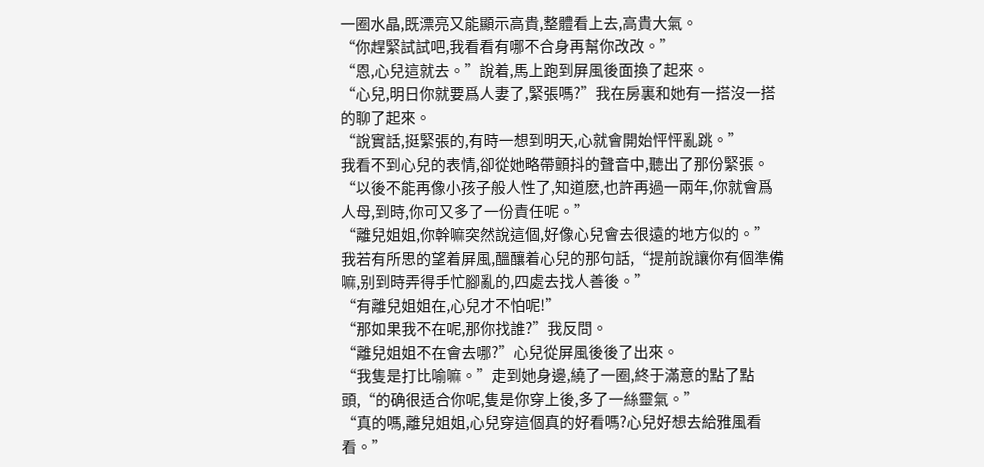一圈水晶,既漂亮又能顯示高貴,整體看上去,高貴大氣。
“你趕緊試試吧,我看看有哪不合身再幫你改改。”
“恩,心兒這就去。”說着,馬上跑到屏風後面換了起來。
“心兒,明日你就要爲人妻了,緊張嗎?”我在房裏和她有一搭沒一搭的聊了起來。
“說實話,挺緊張的,有時一想到明天,心就會開始怦怦亂跳。”
我看不到心兒的表情,卻從她略帶顫抖的聲音中,聽出了那份緊張。
“以後不能再像小孩子般人性了,知道麽,也許再過一兩年,你就會爲人母,到時,你可又多了一份責任呢。”
“離兒姐姐,你幹嘛突然說這個,好像心兒會去很遠的地方似的。”
我若有所思的望着屏風,醞釀着心兒的那句話,“提前說讓你有個準備嘛,别到時弄得手忙腳亂的,四處去找人善後。”
“有離兒姐姐在,心兒才不怕呢!”
“那如果我不在呢,那你找誰?”我反問。
“離兒姐姐不在會去哪?”心兒從屏風後後了出來。
“我隻是打比喻嘛。”走到她身邊,繞了一圈,終于滿意的點了點頭,“的确很适合你呢,隻是你穿上後,多了一絲靈氣。”
“真的嗎,離兒姐姐,心兒穿這個真的好看嗎?心兒好想去給雅風看看。”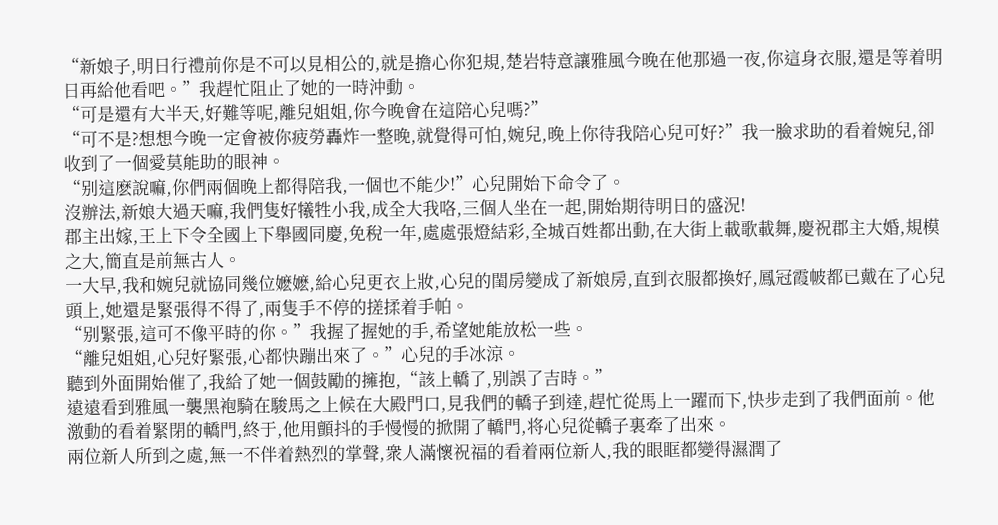“新娘子,明日行禮前你是不可以見相公的,就是擔心你犯規,楚岩特意讓雅風今晚在他那過一夜,你這身衣服,還是等着明日再給他看吧。”我趕忙阻止了她的一時沖動。
“可是還有大半天,好難等呢,離兒姐姐,你今晚會在這陪心兒嗎?”
“可不是?想想今晚一定會被你疲勞轟炸一整晚,就覺得可怕,婉兒,晚上你待我陪心兒可好?”我一臉求助的看着婉兒,卻收到了一個愛莫能助的眼神。
“别這麽說嘛,你們兩個晚上都得陪我,一個也不能少!”心兒開始下命令了。
沒辦法,新娘大過天嘛,我們隻好犧牲小我,成全大我咯,三個人坐在一起,開始期待明日的盛況!
郡主出嫁,王上下令全國上下舉國同慶,免稅一年,處處張燈結彩,全城百姓都出動,在大街上載歌載舞,慶祝郡主大婚,規模之大,簡直是前無古人。
一大早,我和婉兒就協同幾位嬷嬷,給心兒更衣上妝,心兒的閨房變成了新娘房,直到衣服都換好,鳳冠霞帔都已戴在了心兒頭上,她還是緊張得不得了,兩隻手不停的搓揉着手帕。
“别緊張,這可不像平時的你。”我握了握她的手,希望她能放松一些。
“離兒姐姐,心兒好緊張,心都快蹦出來了。”心兒的手冰涼。
聽到外面開始催了,我給了她一個鼓勵的擁抱,“該上轎了,别誤了吉時。”
遠遠看到雅風一襲黑袍騎在駿馬之上候在大殿門口,見我們的轎子到達,趕忙從馬上一躍而下,快步走到了我們面前。他激動的看着緊閉的轎門,終于,他用顫抖的手慢慢的掀開了轎門,将心兒從轎子裏牽了出來。
兩位新人所到之處,無一不伴着熱烈的掌聲,衆人滿懷祝福的看着兩位新人,我的眼眶都變得濕潤了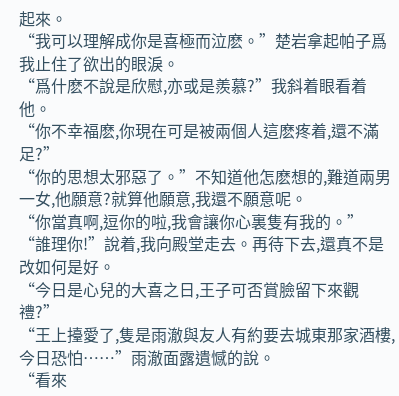起來。
“我可以理解成你是喜極而泣麽。”楚岩拿起帕子爲我止住了欲出的眼淚。
“爲什麽不說是欣慰,亦或是羨慕?”我斜着眼看着他。
“你不幸福麽,你現在可是被兩個人這麽疼着,還不滿足?”
“你的思想太邪惡了。”不知道他怎麽想的,難道兩男一女,他願意?就算他願意,我還不願意呢。
“你當真啊,逗你的啦,我會讓你心裏隻有我的。”
“誰理你!”說着,我向殿堂走去。再待下去,還真不是改如何是好。
“今日是心兒的大喜之日,王子可否賞臉留下來觀禮?”
“王上擡愛了,隻是雨澈與友人有約要去城東那家酒樓,今日恐怕……”雨澈面露遺憾的說。
“看來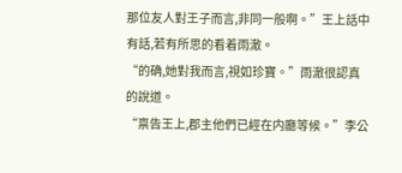那位友人對王子而言,非同一般啊。”王上話中有話,若有所思的看着雨澈。
“的确,她對我而言,視如珍寶。”雨澈很認真的說道。
“禀告王上,郡主他們已經在内廳等候。”李公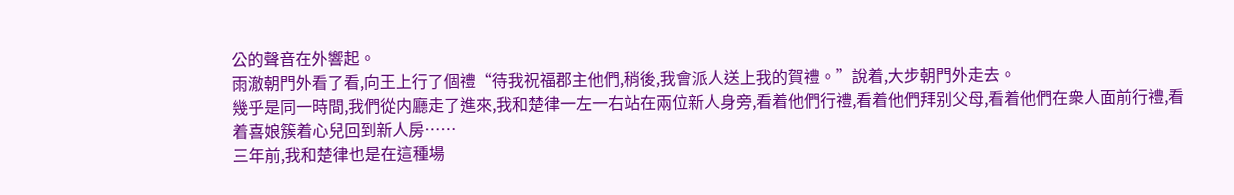公的聲音在外響起。
雨澈朝門外看了看,向王上行了個禮“待我祝福郡主他們,稍後,我會派人送上我的賀禮。”說着,大步朝門外走去。
幾乎是同一時間,我們從内廳走了進來,我和楚律一左一右站在兩位新人身旁,看着他們行禮,看着他們拜别父母,看着他們在衆人面前行禮,看着喜娘簇着心兒回到新人房……
三年前,我和楚律也是在這種場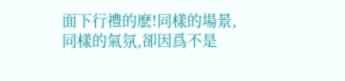面下行禮的麽!同樣的場景,同樣的氣氛,卻因爲不是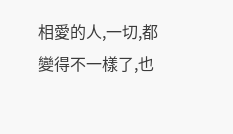相愛的人,一切,都變得不一樣了,也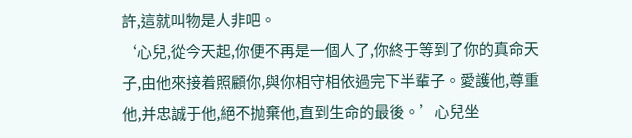許,這就叫物是人非吧。
‘心兒,從今天起,你便不再是一個人了,你終于等到了你的真命天子,由他來接着照顧你,與你相守相依過完下半輩子。愛護他,尊重他,并忠誠于他,絕不抛棄他,直到生命的最後。’心兒坐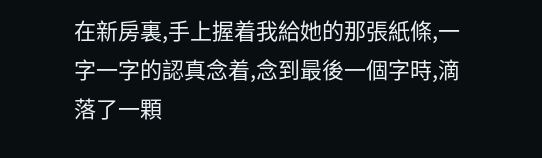在新房裏,手上握着我給她的那張紙條,一字一字的認真念着,念到最後一個字時,滴落了一顆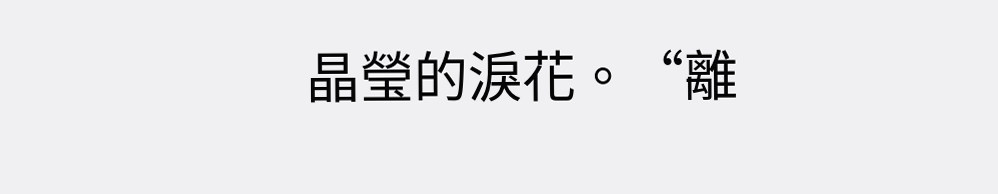晶瑩的淚花。“離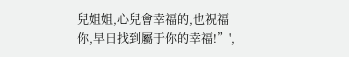兒姐姐,心兒會幸福的,也祝福你,早日找到屬于你的幸福!”',